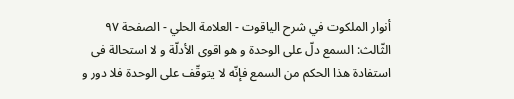أنوار الملكوت في شرح الياقوت - العلامة الحلي - الصفحة ٩٧
الثّالث: السمع دلّ على الوحدة و هو اقوى الأدلّة و لا استحالة فى استفادة هذا الحكم من السمع فإنّه لا يتوقّف على الوحدة فلا دور و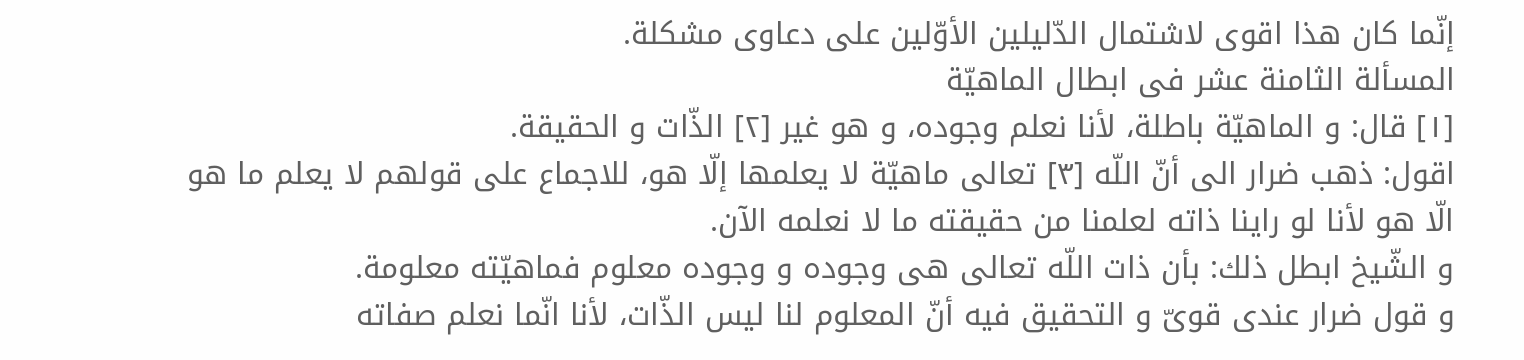إنّما كان هذا اقوى لاشتمال الدّليلين الأوّلين على دعاوى مشكلة.
المسألة الثامنة عشر فى ابطال الماهيّة
[١] قال: و الماهيّة باطلة، لأنا نعلم وجوده، و هو غير [٢] الذّات و الحقيقة.
اقول: ذهب ضرار الى أنّ اللّه [٣] تعالى ماهيّة لا يعلمها إلّا هو، للاجماع على قولهم لا يعلم ما هو الّا هو لأنا لو راينا ذاته لعلمنا من حقيقته ما لا نعلمه الآن.
و الشّيخ ابطل ذلك: بأن ذات اللّه تعالى هى وجوده و وجوده معلوم فماهيّته معلومة.
و قول ضرار عندى قوىّ و التحقيق فيه أنّ المعلوم لنا ليس الذّات، لأنا انّما نعلم صفاته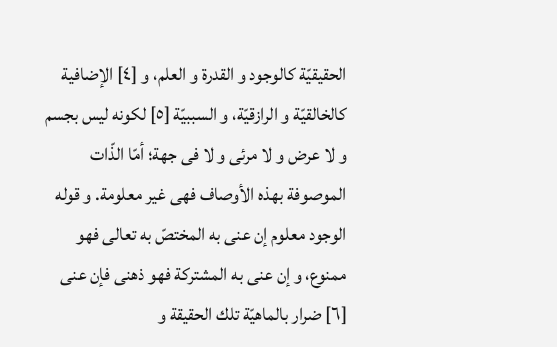الحقيقيّة كالوجود و القدرة و العلم، و [٤] الإضافية كالخالقيّة و الرازقيّة، و السببيّة [٥] لكونه ليس بجسم و لا عرض و لا مرئى و لا فى جهة؛ أمّا الذّات الموصوفة بهذه الأوصاف فهى غير معلومة. و قوله الوجود معلوم إن عنى به المختصّ به تعالى فهو ممنوع، و إن عنى به المشتركة فهو ذهنى فإن عنى [٦] ضرار بالماهيّة تلك الحقيقة و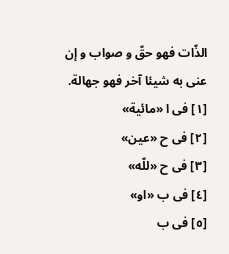الذّات فهو حقّ و صواب و إن عنى به شيئا آخر فهو جهالة.
[١] فى ا «مائية»
[٢] فى ح «عين»
[٣] فى ح «للّه»
[٤] فى ب «او»
[٥] فى ب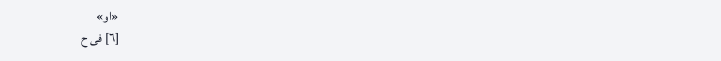«او»
[٦] فى ح